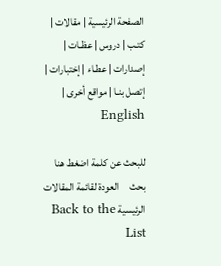الصفحة الرئيسية | مقالات | كتـب | دروس | عظـات | إصدارات | عطـاء | إختبارات | إتصل بنـا | مواقع أخرى | English

للبحث عن كلمة اضغط هنا بحث     العودة لقائمة المقالات الرئيسية Back to the List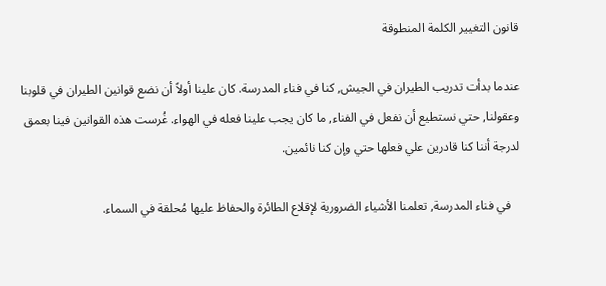قانون التغيير الكلمة المنطوقة

عندما بدأت تدريب الطيران في الجيش, كنا في فناء المدرسة. كان علينا أولاً أن نضع قوانين الطيران في قلوبنا وعقولنا, حتي نستطيع أن نفعل في الفناء, ما كان يجب علينا فعله في الهواء. غُرست هذه القوانين فينا بعمق لدرجة أننا كنا قادرين علي فعلها حتي وإن كنا نائمين.

   في فناء المدرسة, تعلمنا الأشياء الضرورية لإقلاع الطائرة والحفاظ عليها مُحلقة في السماء.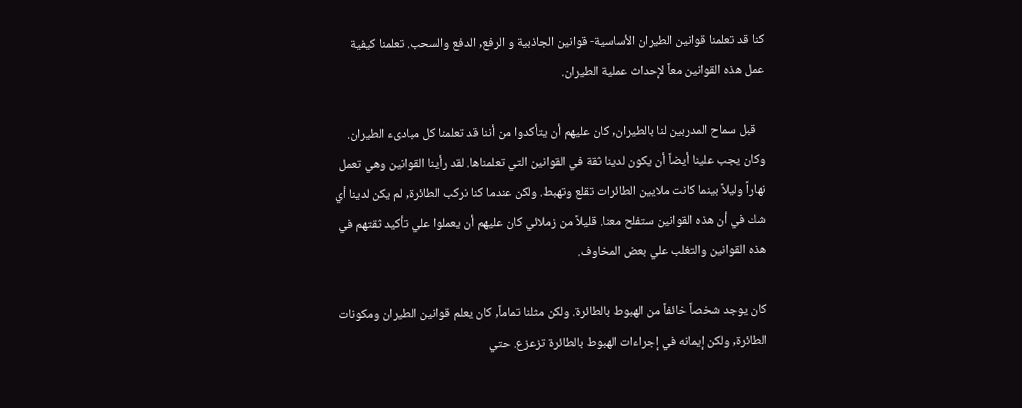كنا قد تعلمنا قوانين الطيران الأساسية- قوانين الجاذبية و الرفع, الدفع والسحب. تعلمنا كيفية عمل هذه القوانين معاً لإحداث عملية الطيران.

   قبل سماح المدربين لنا بالطيران, كان عليهم أن يتأكدوا من أننا قد تعلمنا كل مبادىء الطيران. وكان يجب علينا أيضاً أن يكون لدينا ثقة في القوانين التي تعلمناها. لقد رأينا القوانين وهي تعمل نهاراً وليلاً بينما كانت ملايين الطائرات تقلع وتهبط. ولكن عندما كنا نركب الطائرة, لم يكن لدينا أي شك في أن هذه القوانين ستفلح معنا. قليلاً من زملائي كان عليهم أن يعملوا علي تأكيد ثقتهم في هذه القوانين والتغلب علي بعض المخاوف.

كان يوجد شخصاً خائفاً من الهبوط بالطائرة. ولكن مثلنا تماماً, كان يعلم قوانين الطيران ومكونات الطائرة, ولكن إيمانه في إجراءات الهبوط بالطائرة تزعزع. حتي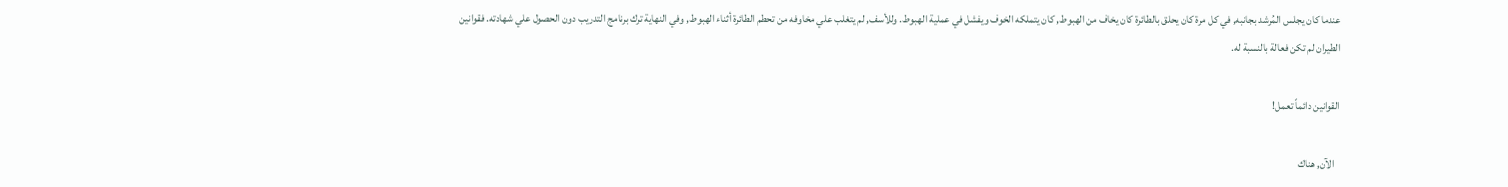عندما كان يجلس المُرشد بجانبه, في كل مرة كان يحلق بالطائرة كان يخاف من الهبوط, كان يتملكه الخوف ويفشل في عملية الهبوط. وللأسف, لم يتغلب علي مخاوفه من تحطم الطائرة أثناء الهبوط, وفي النهاية ترك برنامج التدريب دون الحصول علي شهادته. فقوانين الطيران لم تكن فعالة بالنسبة له.

القوانين دائماً تعمل!

   الآن, هناك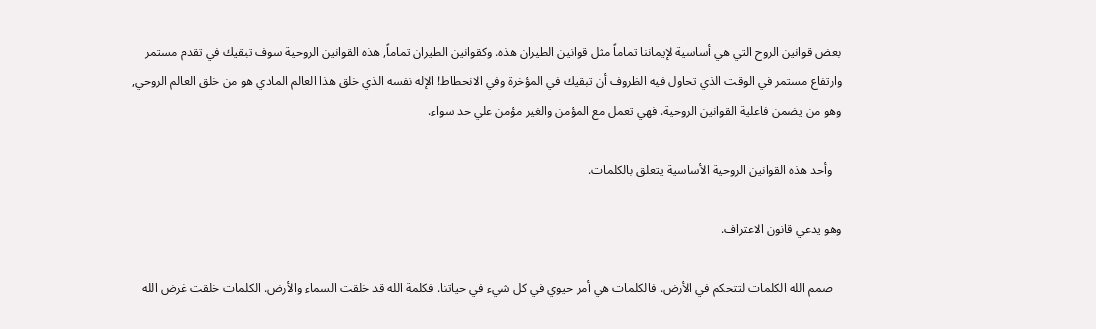بعض قوانين الروح التي هي أساسية لإيماننا تماماً مثل قوانين الطيران هذه. وكقوانين الطيران تماماً, هذه القوانين الروحية سوف تبقيك في تقدم مستمر وارتفاع مستمر في الوقت الذي تحاول فيه الظروف أن تبقيك في المؤخرة وفي الانحطاط! الإله نفسه الذي خلق هذا العالم المادي هو من خلق العالم الروحي, وهو من يضمن فاعلية القوانين الروحية. فهي تعمل مع المؤمن والغير مؤمن علي حد سواء.

   وأحد هذه القوانين الروحية الأساسية يتعلق بالكلمات.

وهو يدعي قانون الاعتراف.

   صمم الله الكلمات لتتحكم في الأرض. فالكلمات هي أمر حيوي في كل شيء في حياتنا. فكلمة الله قد خلقت السماء والأرض. الكلمات خلقت غرض الله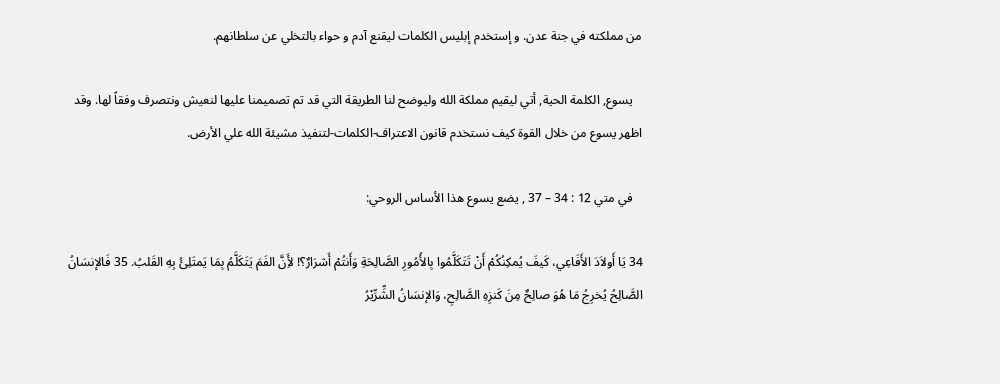من مملكته في جنة عدن. و إستخدم إبليس الكلمات ليقنع آدم و حواء بالتخلي عن سلطانهم.

   يسوع, الكلمة الحية, أتي ليقيم مملكة الله وليوضح لنا الطريقة التي قد تم تصميمنا عليها لنعيش ونتصرف وفقاً لها. وقد اظهر يسوع من خلال القوة كيف نستخدم قانون الاعتراف-الكلمات-لتنفيذ مشيئة الله علي الأرض.

   في متي 12 : 34 – 37 , يضع يسوع هذا الأساس الروحي:

34 يَا أَولاَدَ الأَفَاعِي، كَيفَ يُمكِنُكُمْ أَنْ تَتَكَلَّمُوا بِالأُمُورِ الصَّالِحَةِ وَأَنتُمْ أَشرَارٌ؟! لأَِنَّ الفَمَ يَتَكَلَّمُ بِمَا يَمتَلِئُ بِهِ القَلبُ. 35 فَالإنسَانُ الصَّالِحُ يُخرِجُ مَا هُوَ صالِحٌ مِنَ كَنزِهِ الصَّالِحِ، وَالإنسَانُ الشِّرِّيْرُ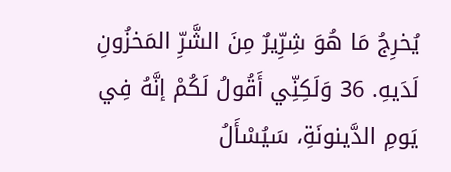يُخرِجُ مَا هُوَ شِرِّيرٌ مِنَ الشَّرِّ المَخزُونِ لَدَيهِ. 36 وَلَكِنِّي أَقُولُ لَكُمْ إنَّهُ فِي يَومِ الدَّينونَةِ، سَيُسْأَلُ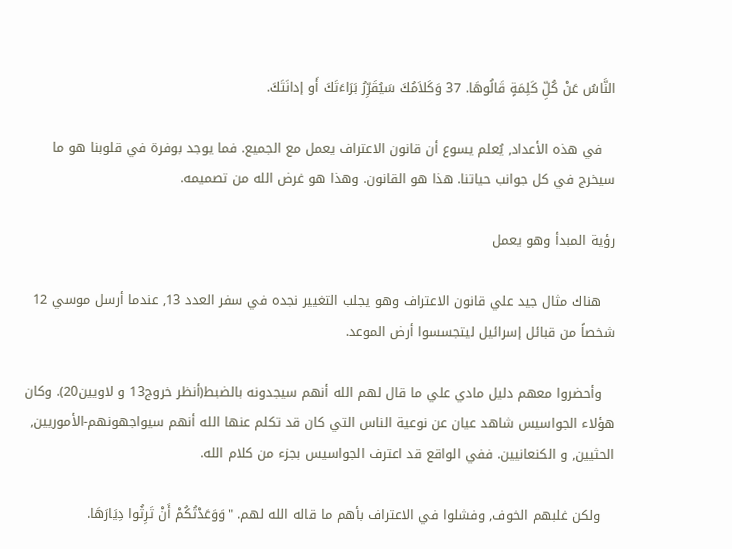النَّاسُ عَنْ كُلِّ كَلِمَةٍ قَالُوهَا. 37 وَكَلاَمُكَ سَيُقَرِّرُ بَرَاءَتَكَ أَو إدانَتَكَ.

   في هذه الأعداد, يُعلم يسوع أن قانون الاعتراف يعمل مع الجميع. فما يوجد بوفرة في قلوبنا هو ما سيخرج في كل جوانب حياتنا. هذا هو القانون. وهذا هو غرض الله من تصميمه.

رؤية المبدأ وهو يعمل

   هناك مثال جيد علي قانون الاعتراف وهو يجلب التغيير نجده في سفر العدد 13, عندما أرسل موسي 12 شخصاً من قبائل إسرائيل ليتجسسوا أرض الموعد.

   وأحضروا معهم دليل مادي علي ما قال لهم الله أنهم سيجدونه بالضبط(أنظر خروج13 و لاويين20). وكان هؤلاء الجواسيس شاهد عيان عن نوعية الناس التي كان قد تكلم عنها الله أنهم سيواجهونهم-الأموريين, الحثيين, و الكنعانيين. ففي الواقع قد اعترف الجواسيس بجزء من كلام الله.

   ولكن غلبهم الخوف, وفشلوا في الاعتراف بأهم ما قاله الله لهم. "وَوَعَدْتُكُمْ أَنْ تَرِثُوا دِيَارَهَا.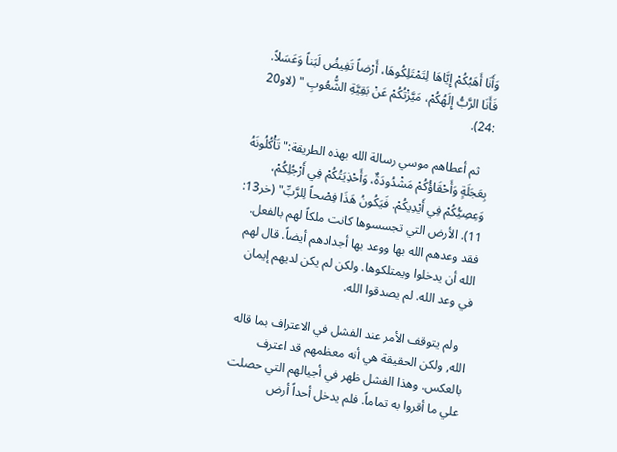وَأَنَا أَهَبُكُمْ إِيَّاهَا لِتَمْتَلِكُوهَا، أَرْضاً تَفِيضُ لَبَناً وَعَسَلاً. فَأَنَا الرَّبُّ إِلَهُكُمْ، مَيَّزْتُكُمْ عَنْ بَقِيَّةِ الشُّعُوبِ " (لاو20 :24).

   ثم أعطاهم موسي رسالة الله بهذه الطريقة:" تَأْكُلُونَهُ بِعَجَلَةٍ وَأَحْقَاؤُكُمْ مَشْدُودَةٌ، وَأَحْذِيَتُكُمْ فِي أَرْجُلِكُمْ، وَعِصِيُّكُمْ فِي أَيْدِيكُمْ. فَيَكُونُ هَذَا فِصْحاً لِلرَّبِّ" (خر13: 11). الأرض التي تجسسوها كانت ملكاً لهم بالفعل. فقد وعدهم الله بها ووعد بها أجدادهم أيضاً. قال لهم الله أن يدخلوا ويمتلكوها. ولكن لم يكن لديهم إيمان في وعد الله. لم يصدقوا الله.

   ولم يتوقف الأمر عند الفشل في الاعتراف بما قاله الله, ولكن الحقيقة هي أنه معظمهم قد اعترف بالعكس. وهذا الفشل ظهر في أجيالهم التي حصلت علي ما أقروا به تماماً. فلم يدخل أحداً أرض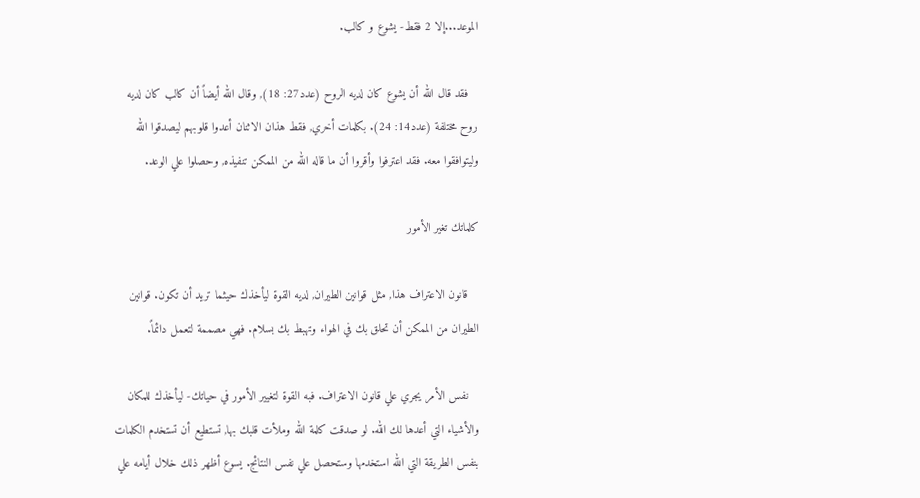الموعد...إلا 2 فقط- يشوع و كالب.

   فقد قال الله أن يشوع كان لديه الروح (عدد27: 18), وقال الله أيضاً أن كالب كان لديه روح مختلفة (عدد14: 24). بكلمات أخري, فقط هذان الاثنان أعدوا قلوبهم ليصدقوا الله وليتوافقوا معه. فقد اعترفوا وأقروا أن ما قاله الله من الممكن تنفيذه, وحصلوا علي الوعد.

كلماتك تغير الأمور

   قانون الاعتراف هذا, مثل قوانين الطيران, لديه القوة ليأخذك حيثما تريد أن تكون. قوانين الطيران من الممكن أن تحلق بك في الهواء وتهبط بك بسلام. فهي مصممة لتعمل دائماً.

   نفس الأمر يجري علي قانون الاعتراف. فبه القوة لتغيير الأمور في حياتك- ليأخذك للمكان والأشياء التي أعدها لك الله. لو صدقت كلمة الله وملأت قلبك بها, تستطيع أن تستخدم الكلمات بنفس الطريقة التي الله استخدمها وستحصل علي نفس النتائج. يسوع أظهر ذلك خلال أيامه علي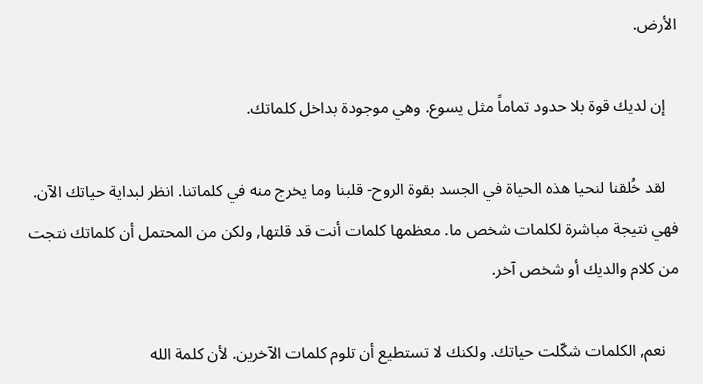الأرض.

   إن لديك قوة بلا حدود تماماً مثل يسوع. وهي موجودة بداخل كلماتك.

   لقد خُلقنا لنحيا هذه الحياة في الجسد بقوة الروح- قلبنا وما يخرج منه في كلماتنا. انظر لبداية حياتك الآن. فهي نتيجة مباشرة لكلمات شخص ما. معظمها كلمات أنت قد قلتها, ولكن من المحتمل أن كلماتك نتجت من كلام والديك أو شخص آخر.

   نعم, الكلمات شكّلت حياتك. ولكنك لا تستطيع أن تلوم كلمات الآخرين. لأن كلمة الله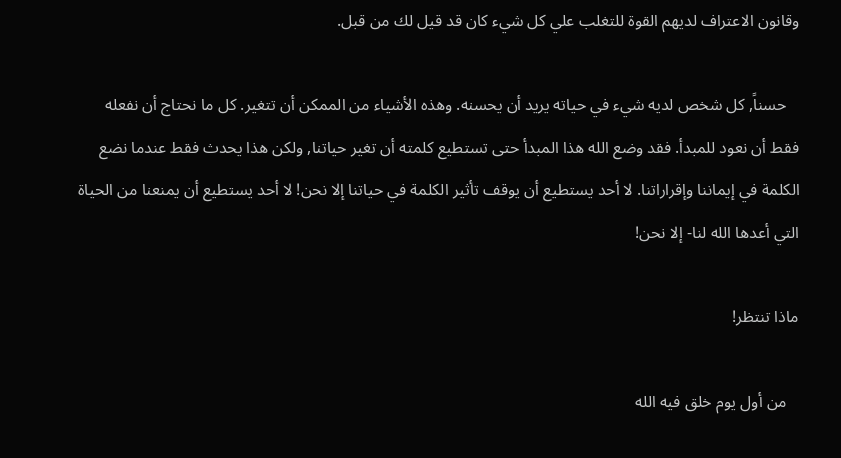وقانون الاعتراف لديهم القوة للتغلب علي كل شيء كان قد قيل لك من قبل.

   حسناً, كل شخص لديه شيء في حياته يريد أن يحسنه. وهذه الأشياء من الممكن أن تتغير. كل ما نحتاج أن نفعله فقط أن نعود للمبدأ. فقد وضع الله هذا المبدأ حتى تستطيع كلمته أن تغير حياتنا, ولكن هذا يحدث فقط عندما نضع الكلمة في إيماننا وإقراراتنا. لا أحد يستطيع أن يوقف تأثير الكلمة في حياتنا إلا نحن! لا أحد يستطيع أن يمنعنا من الحياة التي أعدها الله لنا- إلا نحن!

ماذا تنتظر!

   من أول يوم خلق فيه الله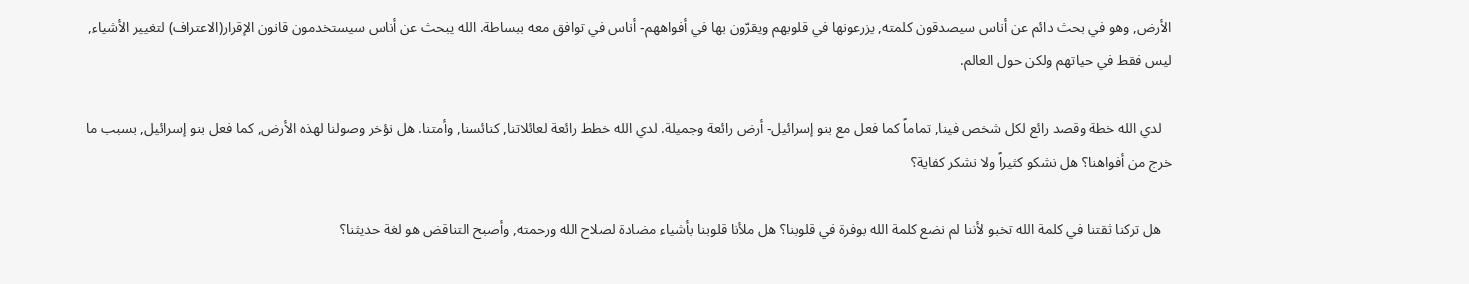الأرض, وهو في بحث دائم عن أناس سيصدقون كلمته, يزرعونها في قلوبهم ويقرّون بها في أفواههم- أناس في توافق معه ببساطة. الله يبحث عن أناس سيستخدمون قانون الإقرار(الاعتراف) لتغيير الأشياء, ليس فقط في حياتهم ولكن حول العالم.

   لدي الله خطة وقصد رائع لكل شخص فينا, تماماً كما فعل مع بنو إسرائيل- أرض رائعة وجميلة. لدي الله خطط رائعة لعائلاتنا, كنائسنا, وأمتنا. هل نؤخر وصولنا لهذه الأرض, كما فعل بنو إسرائيل, بسبب ما خرج من أفواهنا؟ هل نشكو كثيراً ولا نشكر كفاية؟

   هل تركنا ثقتنا في كلمة الله تخبو لأننا لم نضع كلمة الله بوفرة في قلوبنا؟ هل ملأنا قلوبنا بأشياء مضادة لصلاح الله ورحمته, وأصبح التناقض هو لغة حديثنا؟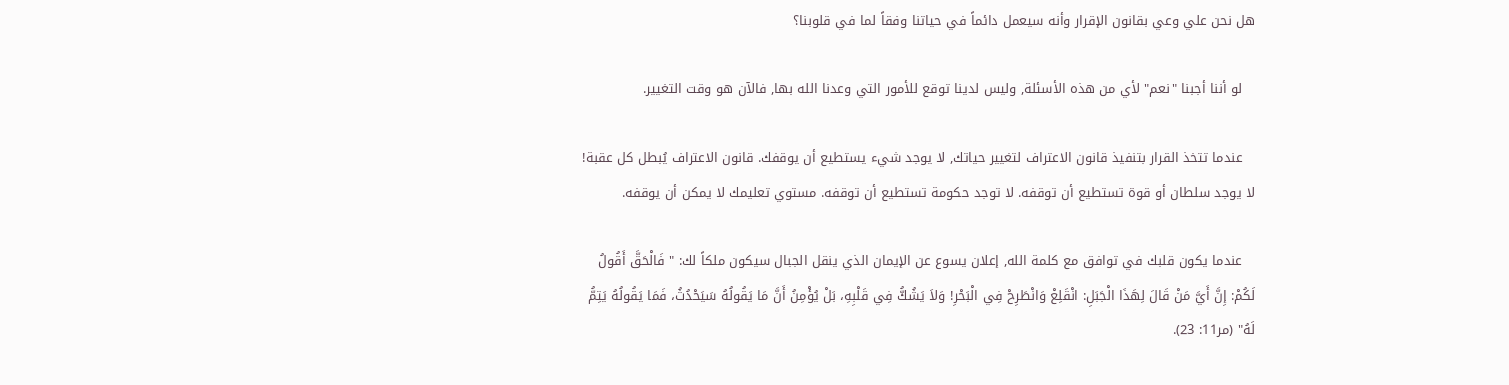هل نحن علي وعي بقانون الإقرار وأنه سيعمل دائماً في حياتنا وفقاً لما في قلوبنا؟

   لو أننا أجبنا "نعم" لأي من هذه الأسئلة, وليس لدينا توقع للأمور التي وعدنا الله بها, فالآن هو وقت التغيير.

   عندما تتخذ القرار بتنفيذ قانون الاعتراف لتغيير حياتك, لا يوجد شيء يستطيع أن يوقفك. قانون الاعتراف يُبطل كل عقبة! لا يوجد سلطان أو قوة تستطيع أن توقفه. لا توجد حكومة تستطيع أن توقفه. مستوي تعليمك لا يمكن أن يوقفه.

   عندما يكون قلبك في توافق مع كلمة الله, إعلان يسوع عن الإيمان الذي ينقل الجبال سيكون ملكاً لك: " فَالْحَقَّ أَقُولُ لَكُمْ: إِنَّ أَيَّ مَنْ قَالَ لِهَذَا الْجَبَلِ: انْقَلِعْ وَانْطَرِحْ فِي الْبَحْرِ! وَلاَ يَشُكُّ فِي قَلْبِهِ، بَلْ يُؤْمِنُ أَنَّ مَا يَقُولُهُ سَيَحْدُثُ، فَمَا يَقُولُهُ يَتِمُّ لَهُ" (مر11: 23).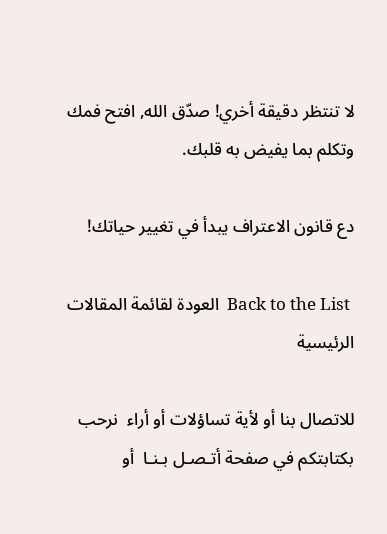لا تنتظر دقيقة أخري! صدّق الله, افتح فمك وتكلم بما يفيض به قلبك.

دع قانون الاعتراف يبدأ في تغيير حياتك!

 Back to the List  العودة لقائمة المقالات الرئيسية

للاتصال بنا أو لأية تساؤلات أو أراء  نرحب بكتابتكم في صفحة أتـصـل بـنـا  أو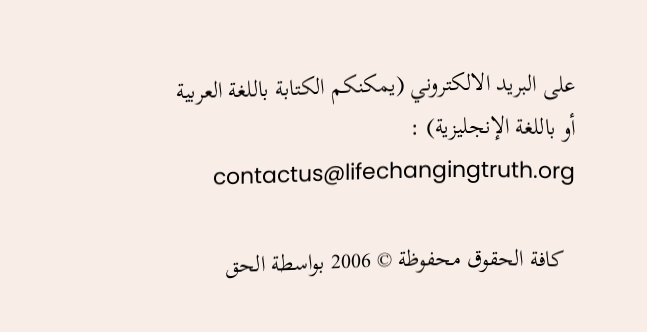على البريد الالكتروني (يمكنكم الكتابة باللغة العربية أو باللغة الإنجليزية) : contactus@lifechangingtruth.org

  كافة الحقوق محفوظة © 2006 بواسطة الحق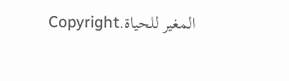المغير للحياة.Copyright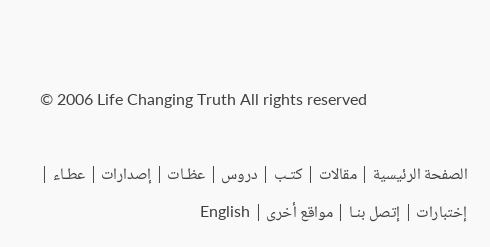© 2006 Life Changing Truth All rights reserved

الصفحة الرئيسية | مقالات | كتـب | دروس | عظـات | إصدارات | عطـاء | إختبارات | إتصل بنـا | مواقع أخرى | English